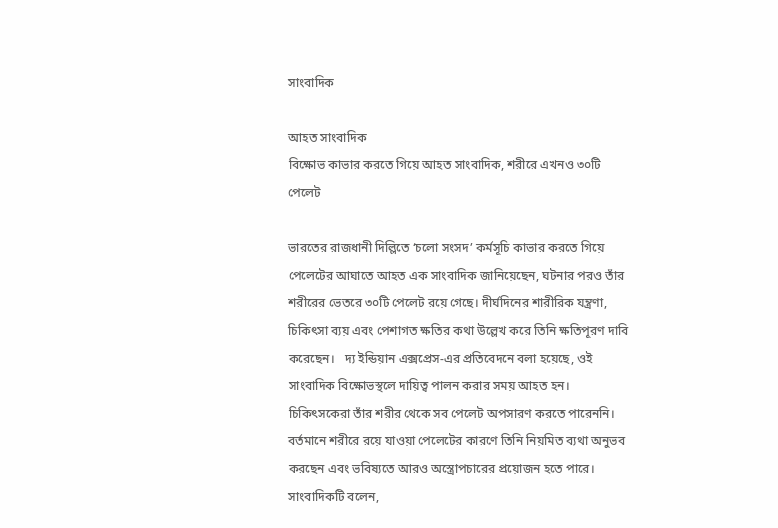সাংবাদিক

আহত সাংবাদিক
বিক্ষোভ কাভার করতে গিয়ে আহত সাংবাদিক, শরীরে এখনও ৩০টি পেলেট

ভারতের রাজধানী দিল্লিতে ‘চলো সংসদ’ কর্মসূচি কাভার করতে গিয়ে পেলেটের আঘাতে আহত এক সাংবাদিক জানিয়েছেন, ঘটনার পরও তাঁর শরীরের ভেতরে ৩০টি পেলেট রয়ে গেছে। দীর্ঘদিনের শারীরিক যন্ত্রণা, চিকিৎসা ব্যয় এবং পেশাগত ক্ষতির কথা উল্লেখ করে তিনি ক্ষতিপূরণ দাবি করেছেন।   দ্য ইন্ডিয়ান এক্সপ্রেস-এর প্রতিবেদনে বলা হয়েছে, ওই সাংবাদিক বিক্ষোভস্থলে দায়িত্ব পালন করার সময় আহত হন। চিকিৎসকেরা তাঁর শরীর থেকে সব পেলেট অপসারণ করতে পারেননি। বর্তমানে শরীরে রয়ে যাওয়া পেলেটের কারণে তিনি নিয়মিত ব্যথা অনুভব করছেন এবং ভবিষ্যতে আরও অস্ত্রোপচারের প্রয়োজন হতে পারে। সাংবাদিকটি বলেন,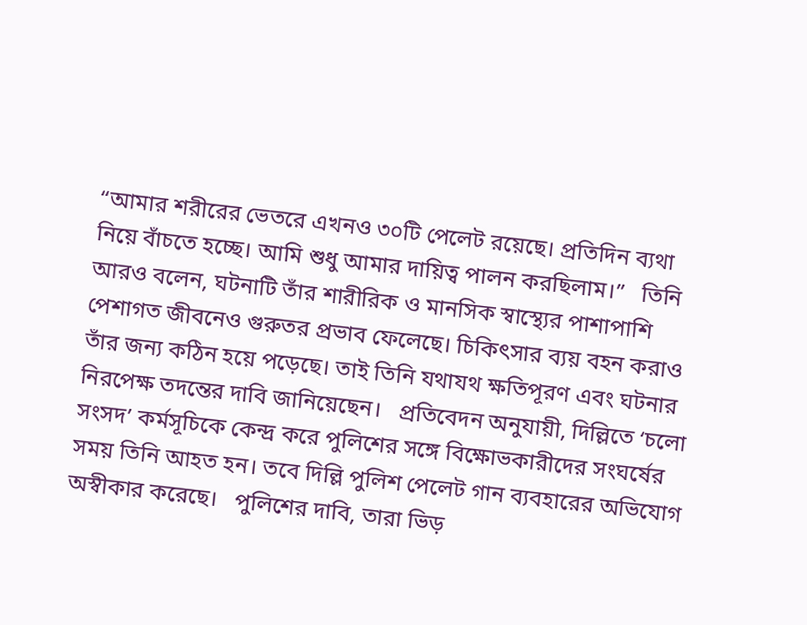“আমার শরীরের ভেতরে এখনও ৩০টি পেলেট রয়েছে। প্রতিদিন ব্যথা নিয়ে বাঁচতে হচ্ছে। আমি শুধু আমার দায়িত্ব পালন করছিলাম।”   তিনি আরও বলেন, ঘটনাটি তাঁর শারীরিক ও মানসিক স্বাস্থ্যের পাশাপাশি পেশাগত জীবনেও গুরুতর প্রভাব ফেলেছে। চিকিৎসার ব্যয় বহন করাও তাঁর জন্য কঠিন হয়ে পড়েছে। তাই তিনি যথাযথ ক্ষতিপূরণ এবং ঘটনার নিরপেক্ষ তদন্তের দাবি জানিয়েছেন।   প্রতিবেদন অনুযায়ী, দিল্লিতে ‘চলো সংসদ’ কর্মসূচিকে কেন্দ্র করে পুলিশের সঙ্গে বিক্ষোভকারীদের সংঘর্ষের সময় তিনি আহত হন। তবে দিল্লি পুলিশ পেলেট গান ব্যবহারের অভিযোগ অস্বীকার করেছে।   পুলিশের দাবি, তারা ভিড়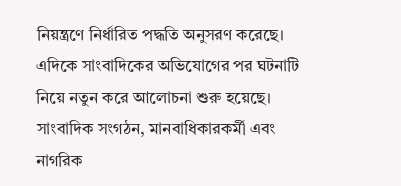নিয়ন্ত্রণে নির্ধারিত পদ্ধতি অনুসরণ করেছে। এদিকে সাংবাদিকের অভিযোগের পর ঘটনাটি নিয়ে নতুন করে আলোচনা শুরু হয়েছে। সাংবাদিক সংগঠন, মানবাধিকারকর্মী এবং নাগরিক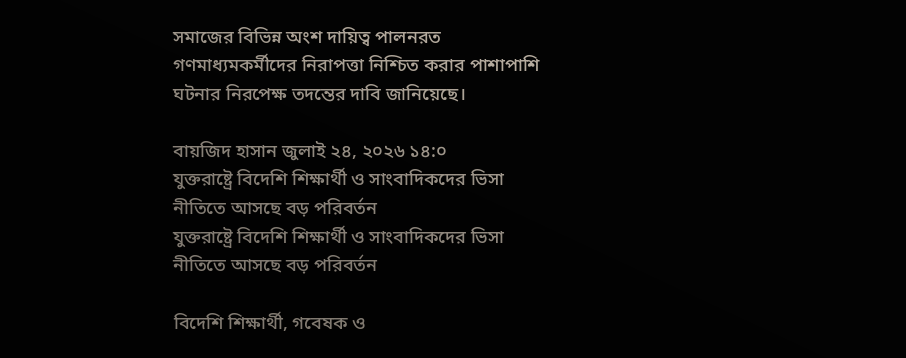সমাজের বিভিন্ন অংশ দায়িত্ব পালনরত গণমাধ্যমকর্মীদের নিরাপত্তা নিশ্চিত করার পাশাপাশি ঘটনার নিরপেক্ষ তদন্তের দাবি জানিয়েছে।

বায়জিদ হাসান জুলাই ২৪, ২০২৬ ১৪:০
যুক্তরাষ্ট্রে বিদেশি শিক্ষার্থী ও সাংবাদিকদের ভিসা নীতিতে আসছে বড় পরিবর্তন
যুক্তরাষ্ট্রে বিদেশি শিক্ষার্থী ও সাংবাদিকদের ভিসা নীতিতে আসছে বড় পরিবর্তন

বিদেশি শিক্ষার্থী, গবেষক ও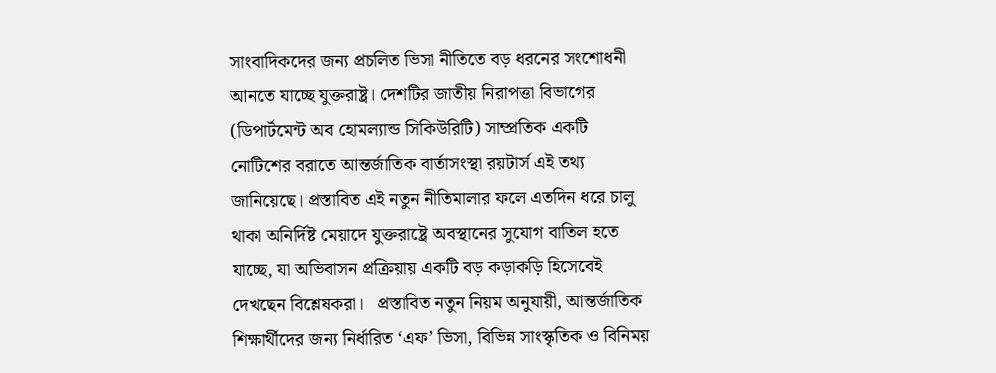সাংবাদিকদের জন্য প্রচলিত ভিসা নীতিতে বড় ধরনের সংশোধনী আনতে যাচ্ছে যুক্তরাষ্ট্র। দেশটির জাতীয় নিরাপত্তা বিভাগের (ডিপার্টমেন্ট অব হোমল্যান্ড সিকিউরিটি) সাম্প্রতিক একটি নোটিশের বরাতে আন্তর্জাতিক বার্তাসংস্থা রয়টার্স এই তথ্য জানিয়েছে। প্রস্তাবিত এই নতুন নীতিমালার ফলে এতদিন ধরে চালু থাকা অনির্দিষ্ট মেয়াদে যুক্তরাষ্ট্রে অবস্থানের সুযোগ বাতিল হতে যাচ্ছে, যা অভিবাসন প্রক্রিয়ায় একটি বড় কড়াকড়ি হিসেবেই দেখছেন বিশ্লেষকরা।   প্রস্তাবিত নতুন নিয়ম অনুযায়ী, আন্তর্জাতিক শিক্ষার্থীদের জন্য নির্ধারিত ‘এফ’ ভিসা, বিভিন্ন সাংস্কৃতিক ও বিনিময়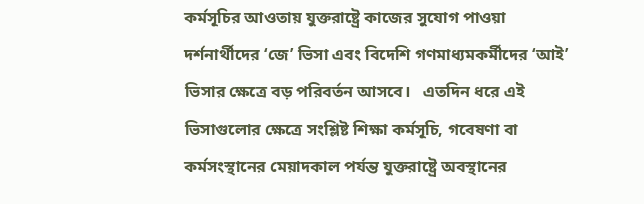কর্মসূচির আওতায় যুক্তরাষ্ট্রে কাজের সুযোগ পাওয়া দর্শনার্থীদের ‘জে’ ভিসা এবং বিদেশি গণমাধ্যমকর্মীদের ‘আই’ ভিসার ক্ষেত্রে বড় পরিবর্তন আসবে।   এতদিন ধরে এই ভিসাগুলোর ক্ষেত্রে সংশ্লিষ্ট শিক্ষা কর্মসূচি, গবেষণা বা কর্মসংস্থানের মেয়াদকাল পর্যন্ত যুক্তরাষ্ট্রে অবস্থানের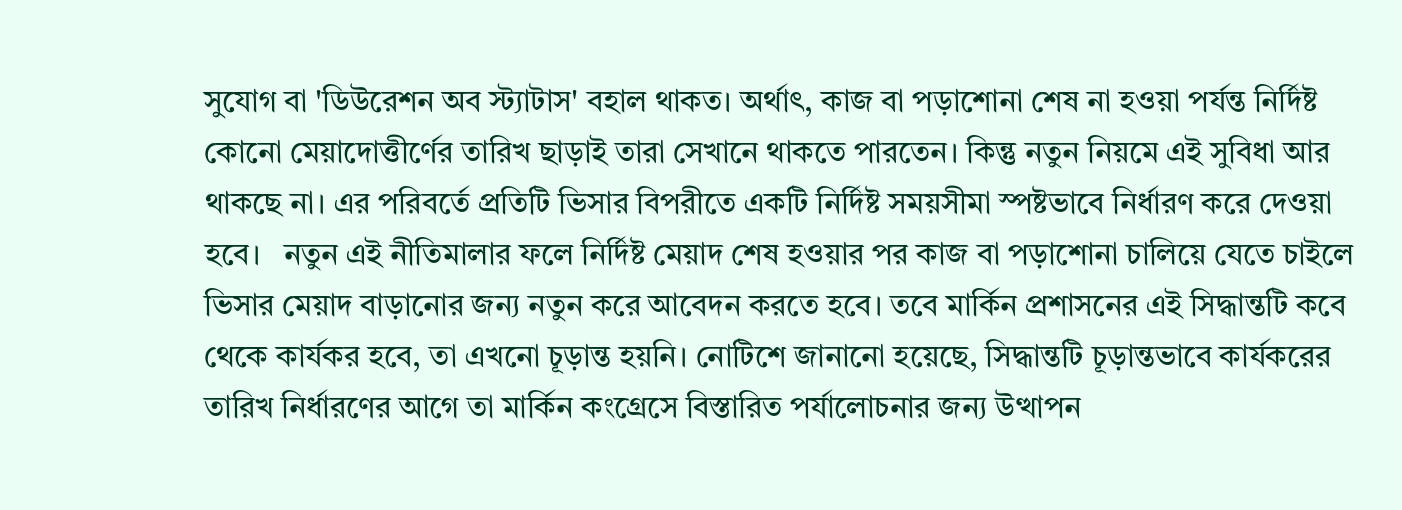সুযোগ বা 'ডিউরেশন অব স্ট্যাটাস' বহাল থাকত। অর্থাৎ, কাজ বা পড়াশোনা শেষ না হওয়া পর্যন্ত নির্দিষ্ট কোনো মেয়াদোত্তীর্ণের তারিখ ছাড়াই তারা সেখানে থাকতে পারতেন। কিন্তু নতুন নিয়মে এই সুবিধা আর থাকছে না। এর পরিবর্তে প্রতিটি ভিসার বিপরীতে একটি নির্দিষ্ট সময়সীমা স্পষ্টভাবে নির্ধারণ করে দেওয়া হবে।   নতুন এই নীতিমালার ফলে নির্দিষ্ট মেয়াদ শেষ হওয়ার পর কাজ বা পড়াশোনা চালিয়ে যেতে চাইলে ভিসার মেয়াদ বাড়ানোর জন্য নতুন করে আবেদন করতে হবে। তবে মার্কিন প্রশাসনের এই সিদ্ধান্তটি কবে থেকে কার্যকর হবে, তা এখনো চূড়ান্ত হয়নি। নোটিশে জানানো হয়েছে, সিদ্ধান্তটি চূড়ান্তভাবে কার্যকরের তারিখ নির্ধারণের আগে তা মার্কিন কংগ্রেসে বিস্তারিত পর্যালোচনার জন্য উত্থাপন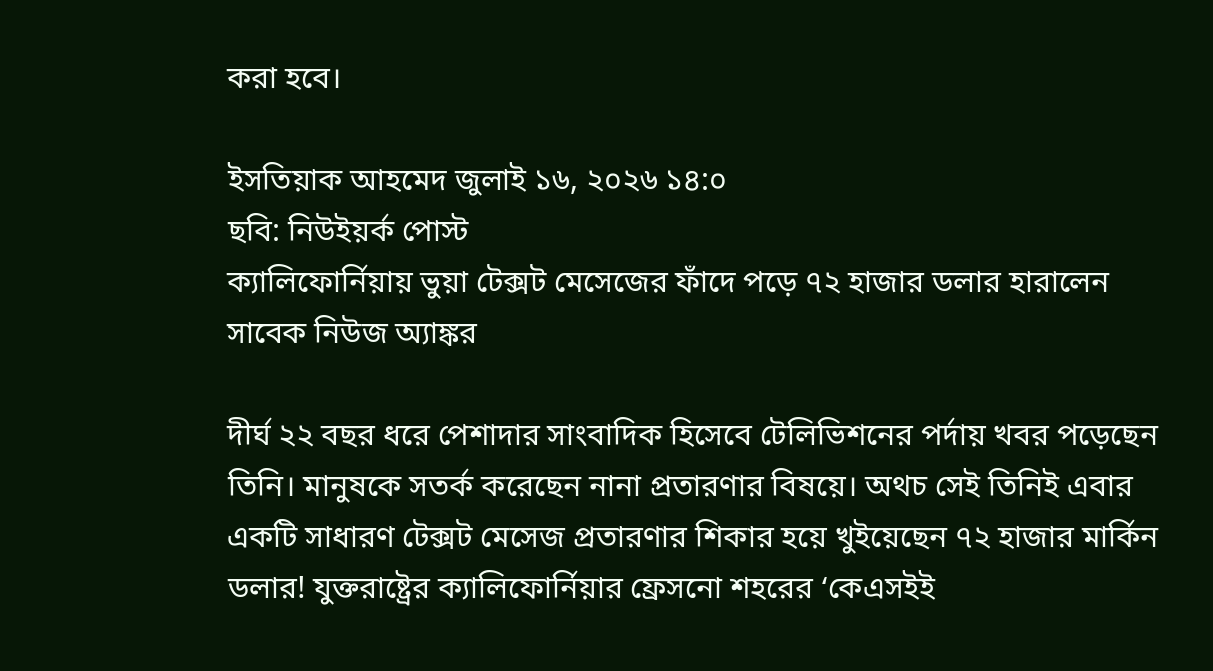করা হবে।

ইসতিয়াক আহমেদ জুলাই ১৬, ২০২৬ ১৪:০
ছবি: নিউইয়র্ক পোস্ট
ক্যালিফোর্নিয়ায় ভুয়া টেক্সট মেসেজের ফাঁদে পড়ে ৭২ হাজার ডলার হারালেন সাবেক নিউজ অ্যাঙ্কর

দীর্ঘ ২২ বছর ধরে পেশাদার সাংবাদিক হিসেবে টেলিভিশনের পর্দায় খবর পড়েছেন তিনি। মানুষকে সতর্ক করেছেন নানা প্রতারণার বিষয়ে। অথচ সেই তিনিই এবার একটি সাধারণ টেক্সট মেসেজ প্রতারণার শিকার হয়ে খুইয়েছেন ৭২ হাজার মার্কিন ডলার! যুক্তরাষ্ট্রের ক্যালিফোর্নিয়ার ফ্রেসনো শহরের ‘কেএসইই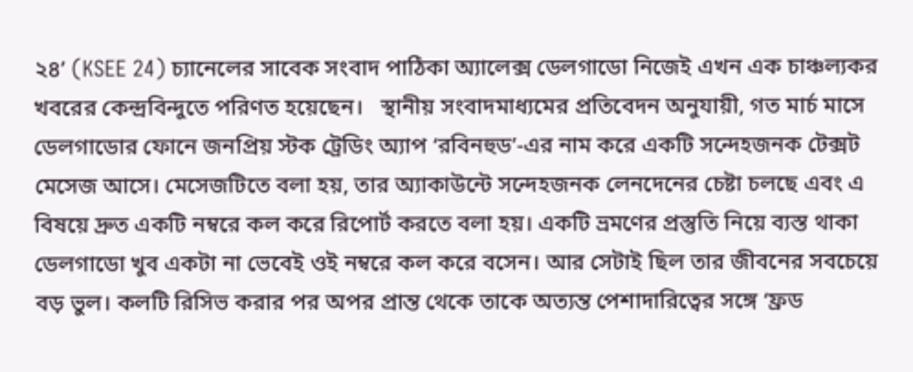২৪’ (KSEE 24) চ্যানেলের সাবেক সংবাদ পাঠিকা অ্যালেক্স ডেলগাডো নিজেই এখন এক চাঞ্চল্যকর খবরের কেন্দ্রবিন্দুতে পরিণত হয়েছেন।   স্থানীয় সংবাদমাধ্যমের প্রতিবেদন অনুযায়ী, গত মার্চ মাসে ডেলগাডোর ফোনে জনপ্রিয় স্টক ট্রেডিং অ্যাপ ‘রবিনহুড’-এর নাম করে একটি সন্দেহজনক টেক্সট মেসেজ আসে। মেসেজটিতে বলা হয়, তার অ্যাকাউন্টে সন্দেহজনক লেনদেনের চেষ্টা চলছে এবং এ বিষয়ে দ্রুত একটি নম্বরে কল করে রিপোর্ট করতে বলা হয়। একটি ভ্রমণের প্রস্তুতি নিয়ে ব্যস্ত থাকা ডেলগাডো খুব একটা না ভেবেই ওই নম্বরে কল করে বসেন। আর সেটাই ছিল তার জীবনের সবচেয়ে বড় ভুল। কলটি রিসিভ করার পর অপর প্রান্ত থেকে তাকে অত্যন্ত পেশাদারিত্বের সঙ্গে ‘ফ্রড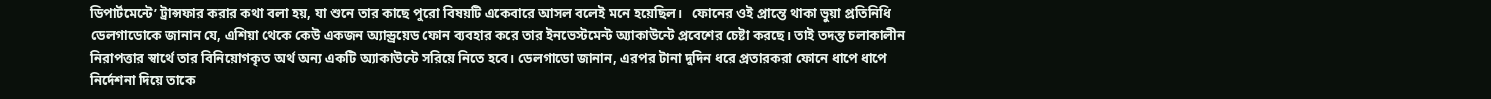ডিপার্টমেন্টে’ ট্রান্সফার করার কথা বলা হয়, যা শুনে তার কাছে পুরো বিষয়টি একেবারে আসল বলেই মনে হয়েছিল।   ফোনের ওই প্রান্তে থাকা ভুয়া প্রতিনিধি ডেলগাডোকে জানান যে, এশিয়া থেকে কেউ একজন অ্যান্ড্রয়েড ফোন ব্যবহার করে তার ইনভেস্টমেন্ট অ্যাকাউন্টে প্রবেশের চেষ্টা করছে। তাই তদন্ত চলাকালীন নিরাপত্তার স্বার্থে তার বিনিয়োগকৃত অর্থ অন্য একটি অ্যাকাউন্টে সরিয়ে নিতে হবে। ডেলগাডো জানান, এরপর টানা দুদিন ধরে প্রতারকরা ফোনে ধাপে ধাপে নির্দেশনা দিয়ে তাকে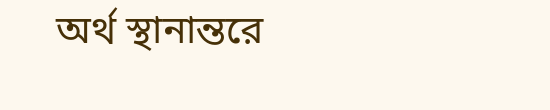অর্থ স্থানান্তরে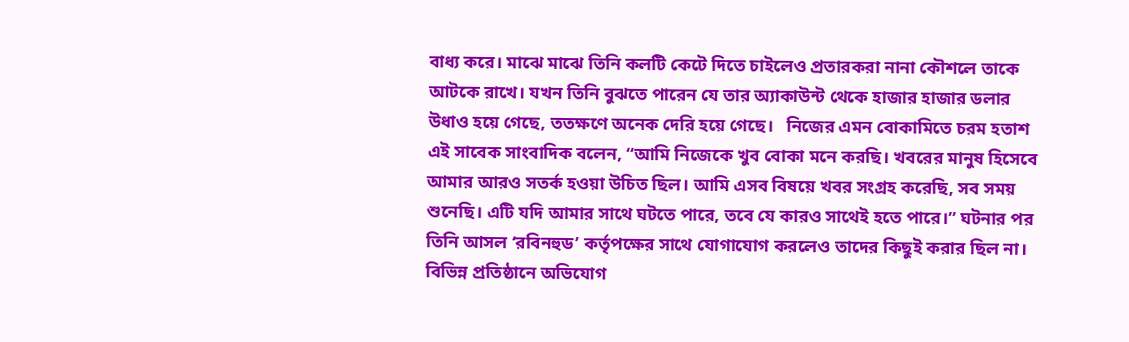বাধ্য করে। মাঝে মাঝে তিনি কলটি কেটে দিতে চাইলেও প্রতারকরা নানা কৌশলে তাকে আটকে রাখে। যখন তিনি বুঝতে পারেন যে তার অ্যাকাউন্ট থেকে হাজার হাজার ডলার উধাও হয়ে গেছে, ততক্ষণে অনেক দেরি হয়ে গেছে।   নিজের এমন বোকামিতে চরম হতাশ এই সাবেক সাংবাদিক বলেন, “আমি নিজেকে খুব বোকা মনে করছি। খবরের মানুষ হিসেবে আমার আরও সতর্ক হওয়া উচিত ছিল। আমি এসব বিষয়ে খবর সংগ্রহ করেছি, সব সময় শুনেছি। এটি যদি আমার সাথে ঘটতে পারে, তবে যে কারও সাথেই হতে পারে।” ঘটনার পর তিনি আসল ‘রবিনহুড’ কর্তৃপক্ষের সাথে যোগাযোগ করলেও তাদের কিছুই করার ছিল না। বিভিন্ন প্রতিষ্ঠানে অভিযোগ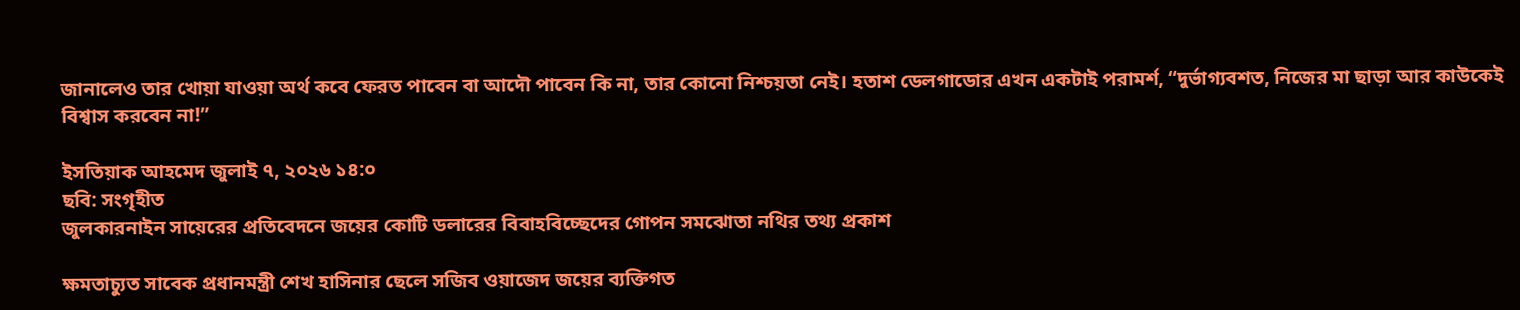জানালেও তার খোয়া যাওয়া অর্থ কবে ফেরত পাবেন বা আদৌ পাবেন কি না, তার কোনো নিশ্চয়তা নেই। হতাশ ডেলগাডোর এখন একটাই পরামর্শ, “দুর্ভাগ্যবশত, নিজের মা ছাড়া আর কাউকেই বিশ্বাস করবেন না!”

ইসতিয়াক আহমেদ জুলাই ৭, ২০২৬ ১৪:০
ছবি: সংগৃহীত
জুলকারনাইন সায়েরের প্রতিবেদনে জয়ের কোটি ডলারের বিবাহবিচ্ছেদের গোপন সমঝোতা নথির তথ্য প্রকাশ

ক্ষমতাচ্যুত সাবেক প্রধানমন্ত্রী শেখ হাসিনার ছেলে সজিব ওয়াজেদ জয়ের ব্যক্তিগত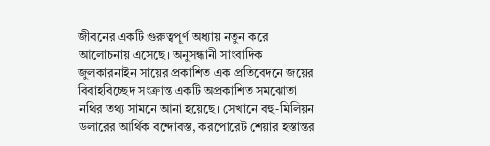জীবনের একটি গুরুত্বপূর্ণ অধ্যায় নতুন করে আলোচনায় এসেছে। অনুসন্ধানী সাংবাদিক জুলকারনাইন সায়ের প্রকাশিত এক প্রতিবেদনে জয়ের বিবাহবিচ্ছেদ সংক্রান্ত একটি অপ্রকাশিত সমঝোতা নথির তথ্য সামনে আনা হয়েছে। সেখানে বহু-মিলিয়ন ডলারের আর্থিক বন্দোবস্ত, করপোরেট শেয়ার হস্তান্তর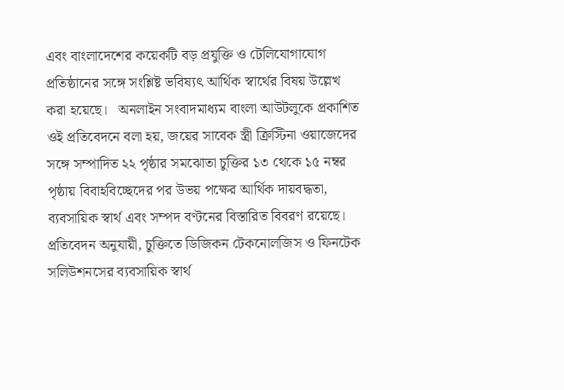এবং বাংলাদেশের কয়েকটি বড় প্রযুক্তি ও টেলিযোগাযোগ প্রতিষ্ঠানের সঙ্গে সংশ্লিষ্ট ভবিষ্যৎ আর্থিক স্বার্থের বিষয় উল্লেখ করা হয়েছে।   অনলাইন সংবাদমাধ্যম বাংলা আউটলুকে প্রকাশিত ওই প্রতিবেদনে বলা হয়, জয়ের সাবেক স্ত্রী ক্রিস্টিনা ওয়াজেদের সঙ্গে সম্পাদিত ২২ পৃষ্ঠার সমঝোতা চুক্তির ১৩ থেকে ১৫ নম্বর পৃষ্ঠায় বিবাহবিচ্ছেদের পর উভয় পক্ষের আর্থিক দায়বদ্ধতা, ব্যবসায়িক স্বার্থ এবং সম্পদ বণ্টনের বিস্তারিত বিবরণ রয়েছে।   প্রতিবেদন অনুযায়ী, চুক্তিতে ডিজিকন টেকনোলজিস ও ফিনটেক সলিউশনসের ব্যবসায়িক স্বার্থ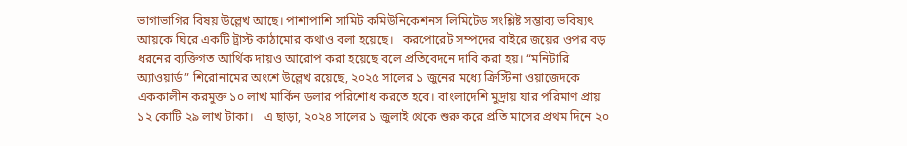ভাগাভাগির বিষয় উল্লেখ আছে। পাশাপাশি সামিট কমিউনিকেশনস লিমিটেড সংশ্লিষ্ট সম্ভাব্য ভবিষ্যৎ আয়কে ঘিরে একটি ট্রাস্ট কাঠামোর কথাও বলা হয়েছে।   করপোরেট সম্পদের বাইরে জয়ের ওপর বড় ধরনের ব্যক্তিগত আর্থিক দায়ও আরোপ করা হয়েছে বলে প্রতিবেদনে দাবি করা হয়। “মনিটারি অ্যাওয়ার্ড” শিরোনামের অংশে উল্লেখ রয়েছে, ২০২৫ সালের ১ জুনের মধ্যে ক্রিস্টিনা ওয়াজেদকে এককালীন করমুক্ত ১০ লাখ মার্কিন ডলার পরিশোধ করতে হবে। বাংলাদেশি মুদ্রায় যার পরিমাণ প্রায় ১২ কোটি ২৯ লাখ টাকা।   এ ছাড়া, ২০২৪ সালের ১ জুলাই থেকে শুরু করে প্রতি মাসের প্রথম দিনে ২০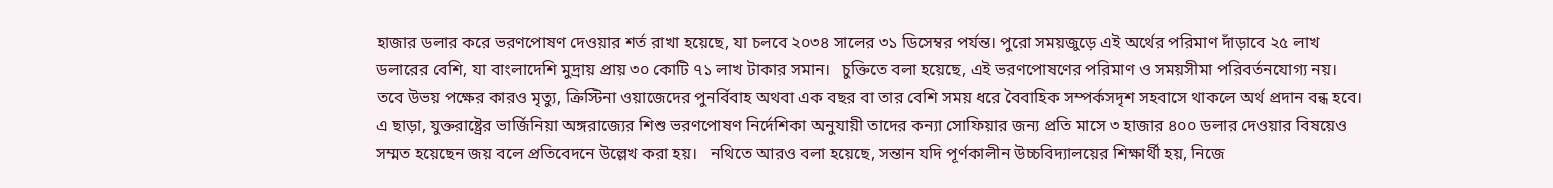হাজার ডলার করে ভরণপোষণ দেওয়ার শর্ত রাখা হয়েছে, যা চলবে ২০৩৪ সালের ৩১ ডিসেম্বর পর্যন্ত। পুরো সময়জুড়ে এই অর্থের পরিমাণ দাঁড়াবে ২৫ লাখ ডলারের বেশি, যা বাংলাদেশি মুদ্রায় প্রায় ৩০ কোটি ৭১ লাখ টাকার সমান।   চুক্তিতে বলা হয়েছে, এই ভরণপোষণের পরিমাণ ও সময়সীমা পরিবর্তনযোগ্য নয়। তবে উভয় পক্ষের কারও মৃত্যু, ক্রিস্টিনা ওয়াজেদের পুনর্বিবাহ অথবা এক বছর বা তার বেশি সময় ধরে বৈবাহিক সম্পর্কসদৃশ সহবাসে থাকলে অর্থ প্রদান বন্ধ হবে।   এ ছাড়া, যুক্তরাষ্ট্রের ভার্জিনিয়া অঙ্গরাজ্যের শিশু ভরণপোষণ নির্দেশিকা অনুযায়ী তাদের কন্যা সোফিয়ার জন্য প্রতি মাসে ৩ হাজার ৪০০ ডলার দেওয়ার বিষয়েও সম্মত হয়েছেন জয় বলে প্রতিবেদনে উল্লেখ করা হয়।   নথিতে আরও বলা হয়েছে, সন্তান যদি পূর্ণকালীন উচ্চবিদ্যালয়ের শিক্ষার্থী হয়, নিজে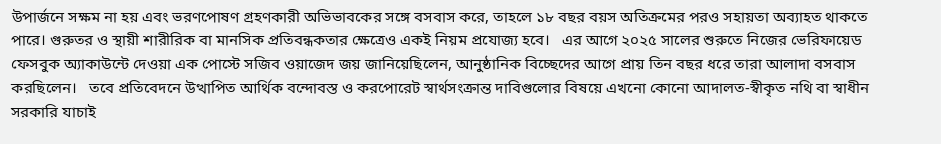উপার্জনে সক্ষম না হয় এবং ভরণপোষণ গ্রহণকারী অভিভাবকের সঙ্গে বসবাস করে, তাহলে ১৮ বছর বয়স অতিক্রমের পরও সহায়তা অব্যাহত থাকতে পারে। গুরুতর ও স্থায়ী শারীরিক বা মানসিক প্রতিবন্ধকতার ক্ষেত্রেও একই নিয়ম প্রযোজ্য হবে।   এর আগে ২০২৫ সালের শুরুতে নিজের ভেরিফায়েড ফেসবুক অ্যাকাউন্টে দেওয়া এক পোস্টে সজিব ওয়াজেদ জয় জানিয়েছিলেন, আনুষ্ঠানিক বিচ্ছেদের আগে প্রায় তিন বছর ধরে তারা আলাদা বসবাস করছিলেন।   তবে প্রতিবেদনে উত্থাপিত আর্থিক বন্দোবস্ত ও করপোরেট স্বার্থসংক্রান্ত দাবিগুলোর বিষয়ে এখনো কোনো আদালত-স্বীকৃত নথি বা স্বাধীন সরকারি যাচাই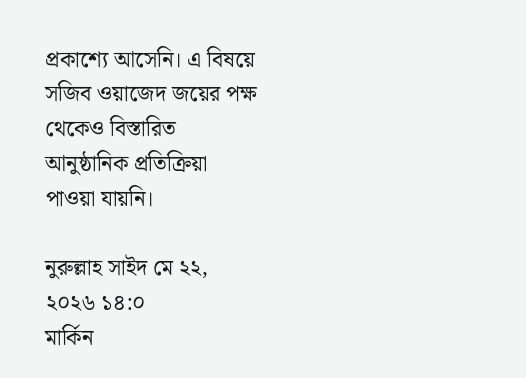প্রকাশ্যে আসেনি। এ বিষয়ে সজিব ওয়াজেদ জয়ের পক্ষ থেকেও বিস্তারিত আনুষ্ঠানিক প্রতিক্রিয়া পাওয়া যায়নি।

নুরুল্লাহ সাইদ মে ২২, ২০২৬ ১৪:০
মার্কিন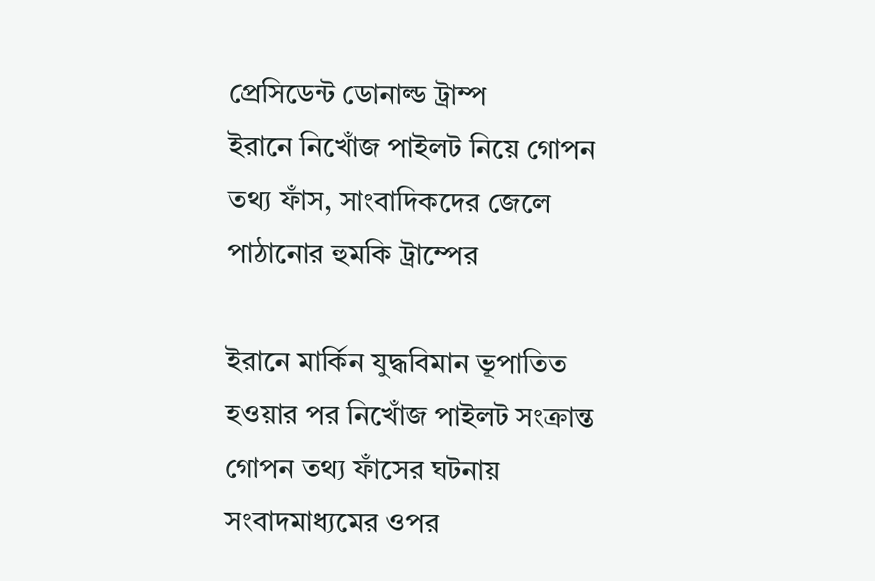প্রেসিডেন্ট ডোনাল্ড ট্রাম্প
ইরানে নিখোঁজ পাইলট নিয়ে গোপন তথ্য ফাঁস, সাংবাদিকদের জেলে পাঠানোর হুমকি ট্রাম্পের

ইরানে মার্কিন যুদ্ধবিমান ভূপাতিত হওয়ার পর নিখোঁজ পাইলট সংক্রান্ত গোপন তথ্য ফাঁসের ঘটনায় সংবাদমাধ্যমের ওপর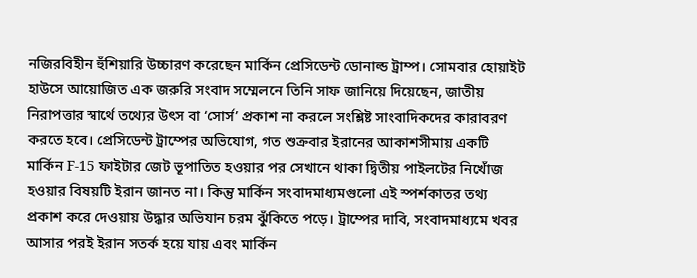নজিরবিহীন হুঁশিয়ারি উচ্চারণ করেছেন মার্কিন প্রেসিডেন্ট ডোনাল্ড ট্রাম্প। সোমবার হোয়াইট হাউসে আয়োজিত এক জরুরি সংবাদ সম্মেলনে তিনি সাফ জানিয়ে দিয়েছেন, জাতীয় নিরাপত্তার স্বার্থে তথ্যের উৎস বা ‘সোর্স’ প্রকাশ না করলে সংশ্লিষ্ট সাংবাদিকদের কারাবরণ করতে হবে। প্রেসিডেন্ট ট্রাম্পের অভিযোগ, গত শুক্রবার ইরানের আকাশসীমায় একটি মার্কিন F-15 ফাইটার জেট ভূপাতিত হওয়ার পর সেখানে থাকা দ্বিতীয় পাইলটের নিখোঁজ হওয়ার বিষয়টি ইরান জানত না। কিন্তু মার্কিন সংবাদমাধ্যমগুলো এই স্পর্শকাতর তথ্য প্রকাশ করে দেওয়ায় উদ্ধার অভিযান চরম ঝুঁকিতে পড়ে। ট্রাম্পের দাবি, সংবাদমাধ্যমে খবর আসার পরই ইরান সতর্ক হয়ে যায় এবং মার্কিন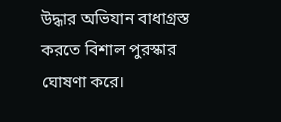উদ্ধার অভিযান বাধাগ্রস্ত করতে বিশাল পুরস্কার ঘোষণা করে।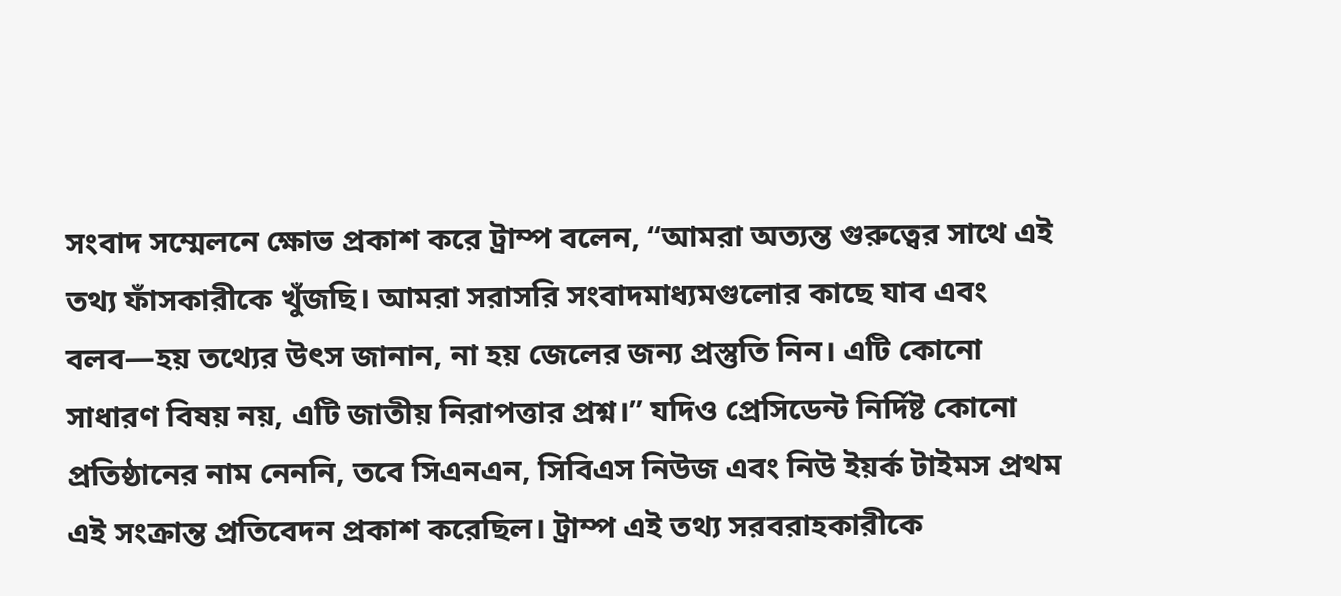সংবাদ সম্মেলনে ক্ষোভ প্রকাশ করে ট্রাম্প বলেন, “আমরা অত্যন্ত গুরুত্বের সাথে এই তথ্য ফাঁসকারীকে খুঁজছি। আমরা সরাসরি সংবাদমাধ্যমগুলোর কাছে যাব এবং বলব—হয় তথ্যের উৎস জানান, না হয় জেলের জন্য প্রস্তুতি নিন। এটি কোনো সাধারণ বিষয় নয়, এটি জাতীয় নিরাপত্তার প্রশ্ন।” যদিও প্রেসিডেন্ট নির্দিষ্ট কোনো প্রতিষ্ঠানের নাম নেননি, তবে সিএনএন, সিবিএস নিউজ এবং নিউ ইয়র্ক টাইমস প্রথম এই সংক্রান্ত প্রতিবেদন প্রকাশ করেছিল। ট্রাম্প এই তথ্য সরবরাহকারীকে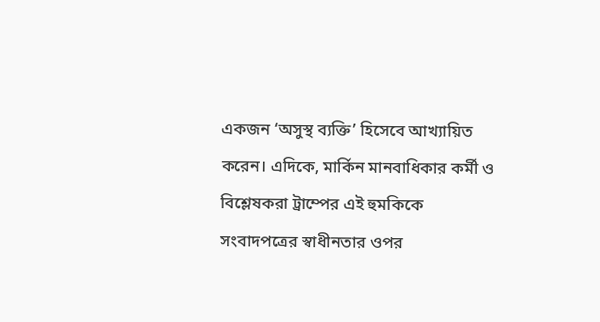একজন ‘অসুস্থ ব্যক্তি’ হিসেবে আখ্যায়িত করেন। এদিকে, মার্কিন মানবাধিকার কর্মী ও বিশ্লেষকরা ট্রাম্পের এই হুমকিকে সংবাদপত্রের স্বাধীনতার ওপর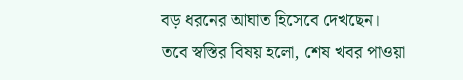বড় ধরনের আঘাত হিসেবে দেখছেন। তবে স্বস্তির বিষয় হলো, শেষ খবর পাওয়া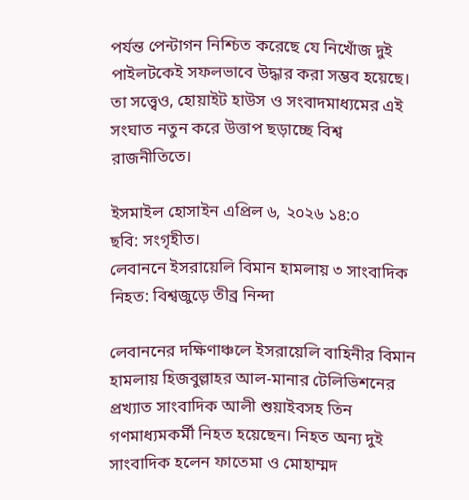পর্যন্ত পেন্টাগন নিশ্চিত করেছে যে নিখোঁজ দুই পাইলটকেই সফলভাবে উদ্ধার করা সম্ভব হয়েছে। তা সত্ত্বেও, হোয়াইট হাউস ও সংবাদমাধ্যমের এই সংঘাত নতুন করে উত্তাপ ছড়াচ্ছে বিশ্ব রাজনীতিতে।

ইসমাইল হোসাইন এপ্রিল ৬, ২০২৬ ১৪:০
ছবি: সংগৃহীত।
লেবাননে ইসরায়েলি বিমান হামলায় ৩ সাংবাদিক নিহত: বিশ্বজুড়ে তীব্র নিন্দা

লেবাননের দক্ষিণাঞ্চলে ইসরায়েলি বাহিনীর বিমান হামলায় হিজবুল্লাহর আল-মানার টেলিভিশনের প্রখ্যাত সাংবাদিক আলী শুয়াইবসহ তিন গণমাধ্যমকর্মী নিহত হয়েছেন। নিহত অন্য দুই সাংবাদিক হলেন ফাতেমা ও মোহাম্মদ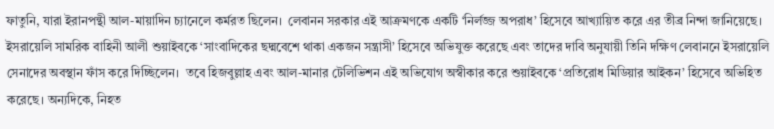ফাতুনি, যারা ইরানপন্থী আল-মায়াদিন চ্যানেলে কর্মরত ছিলেন।  লেবানন সরকার এই আক্রমণকে একটি ‘নির্লজ্জ অপরাধ’ হিসেবে আখ্যায়িত করে এর তীব্র নিন্দা জানিয়েছে। ইসরায়েলি সামরিক বাহিনী আলী শুয়াইবকে ‘সাংবাদিকের ছদ্মবেশে থাকা একজন সন্ত্রাসী’ হিসেবে অভিযুক্ত করেছে এবং তাদের দাবি অনুযায়ী তিনি দক্ষিণ লেবাননে ইসরায়েলি সেনাদের অবস্থান ফাঁস করে দিচ্ছিলেন।  তবে হিজবুল্লাহ এবং আল-মানার টেলিভিশন এই অভিযোগ অস্বীকার করে শুয়াইবকে ‘প্রতিরোধ মিডিয়ার আইকন’ হিসেবে অভিহিত করেছে। অন্যদিকে, নিহত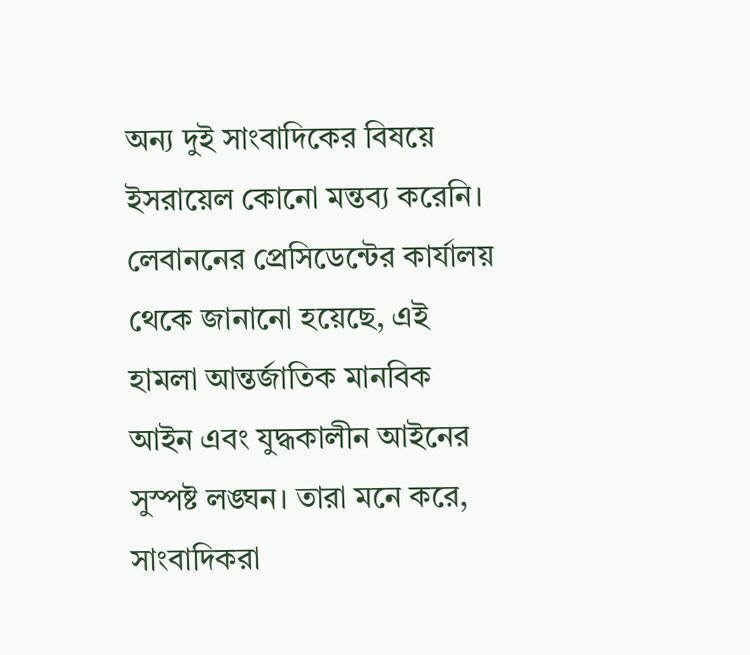অন্য দুই সাংবাদিকের বিষয়ে ইসরায়েল কোনো মন্তব্য করেনি। লেবাননের প্রেসিডেন্টের কার্যালয় থেকে জানানো হয়েছে, এই হামলা আন্তর্জাতিক মানবিক আইন এবং যুদ্ধকালীন আইনের সুস্পষ্ট লঙ্ঘন। তারা মনে করে, সাংবাদিকরা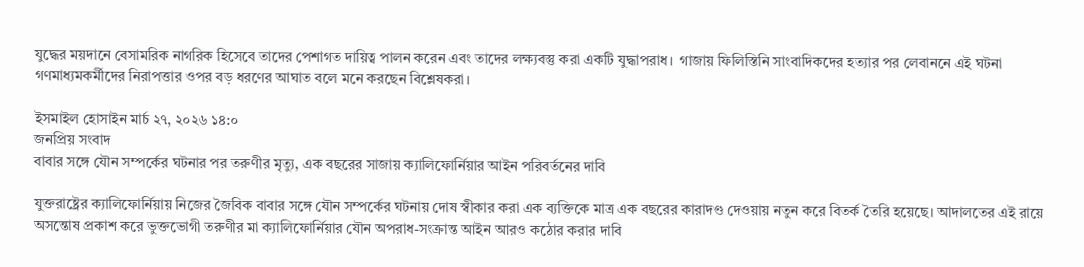যুদ্ধের ময়দানে বেসামরিক নাগরিক হিসেবে তাদের পেশাগত দায়িত্ব পালন করেন এবং তাদের লক্ষ্যবস্তু করা একটি যুদ্ধাপরাধ।  গাজায় ফিলিস্তিনি সাংবাদিকদের হত্যার পর লেবাননে এই ঘটনা গণমাধ্যমকর্মীদের নিরাপত্তার ওপর বড় ধরণের আঘাত বলে মনে করছেন বিশ্লেষকরা।

ইসমাইল হোসাইন মার্চ ২৭, ২০২৬ ১৪:০
জনপ্রিয় সংবাদ
বাবার সঙ্গে যৌন সম্পর্কের ঘটনার পর তরুণীর মৃত্যু, এক বছরের সাজায় ক্যালিফোর্নিয়ার আইন পরিবর্তনের দাবি

যুক্তরাষ্ট্রের ক্যালিফোর্নিয়ায় নিজের জৈবিক বাবার সঙ্গে যৌন সম্পর্কের ঘটনায় দোষ স্বীকার করা এক ব্যক্তিকে মাত্র এক বছরের কারাদণ্ড দেওয়ায় নতুন করে বিতর্ক তৈরি হয়েছে। আদালতের এই রায়ে অসন্তোষ প্রকাশ করে ভুক্তভোগী তরুণীর মা ক্যালিফোর্নিয়ার যৌন অপরাধ-সংক্রান্ত আইন আরও কঠোর করার দাবি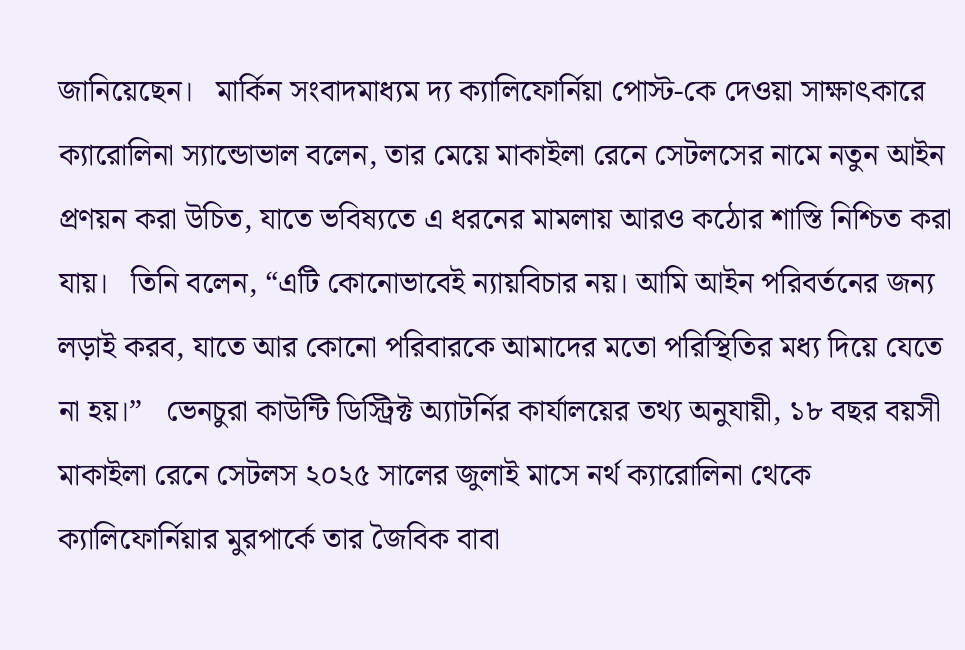জানিয়েছেন।   মার্কিন সংবাদমাধ্যম দ্য ক্যালিফোর্নিয়া পোস্ট-কে দেওয়া সাক্ষাৎকারে ক্যারোলিনা স্যান্ডোভাল বলেন, তার মেয়ে মাকাইলা রেনে সেটলসের নামে নতুন আইন প্রণয়ন করা উচিত, যাতে ভবিষ্যতে এ ধরনের মামলায় আরও কঠোর শাস্তি নিশ্চিত করা যায়।   তিনি বলেন, “এটি কোনোভাবেই ন্যায়বিচার নয়। আমি আইন পরিবর্তনের জন্য লড়াই করব, যাতে আর কোনো পরিবারকে আমাদের মতো পরিস্থিতির মধ্য দিয়ে যেতে না হয়।”   ভেনচুরা কাউন্টি ডিস্ট্রিক্ট অ্যাটর্নির কার্যালয়ের তথ্য অনুযায়ী, ১৮ বছর বয়সী মাকাইলা রেনে সেটলস ২০২৫ সালের জুলাই মাসে নর্থ ক্যারোলিনা থেকে ক্যালিফোর্নিয়ার মুরপার্কে তার জৈবিক বাবা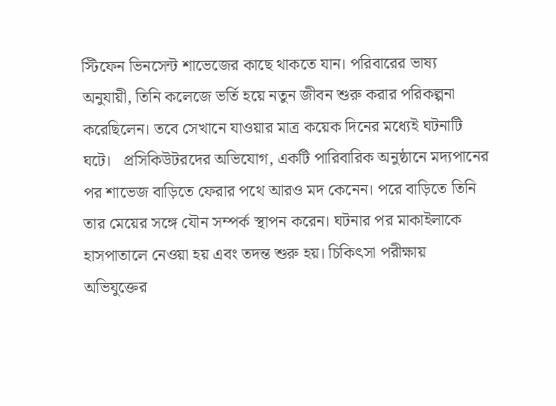স্টিফেন ভিনসেন্ট শাভেজের কাছে থাকতে যান। পরিবারের ভাষ্য অনুযায়ী, তিনি কলেজে ভর্তি হয়ে নতুন জীবন শুরু করার পরিকল্পনা করেছিলেন। তবে সেখানে যাওয়ার মাত্র কয়েক দিনের মধ্যেই ঘটনাটি ঘটে।   প্রসিকিউটরদের অভিযোগ, একটি পারিবারিক অনুষ্ঠানে মদ্যপানের পর শাভেজ বাড়িতে ফেরার পথে আরও মদ কেনেন। পরে বাড়িতে তিনি তার মেয়ের সঙ্গে যৌন সম্পর্ক স্থাপন করেন। ঘটনার পর মাকাইলাকে হাসপাতালে নেওয়া হয় এবং তদন্ত শুরু হয়। চিকিৎসা পরীক্ষায় অভিযুক্তের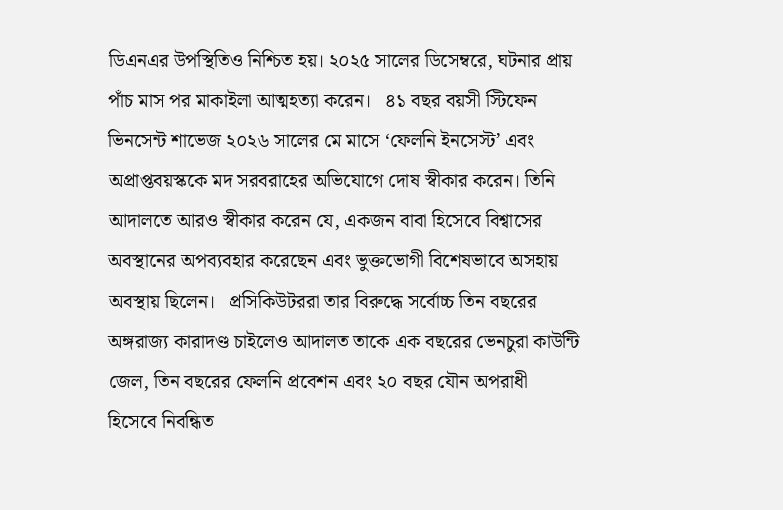ডিএনএর উপস্থিতিও নিশ্চিত হয়। ২০২৫ সালের ডিসেম্বরে, ঘটনার প্রায় পাঁচ মাস পর মাকাইলা আত্মহত্যা করেন।   ৪১ বছর বয়সী স্টিফেন ভিনসেন্ট শাভেজ ২০২৬ সালের মে মাসে ‘ফেলনি ইনসেস্ট’ এবং অপ্রাপ্তবয়স্ককে মদ সরবরাহের অভিযোগে দোষ স্বীকার করেন। তিনি আদালতে আরও স্বীকার করেন যে, একজন বাবা হিসেবে বিশ্বাসের অবস্থানের অপব্যবহার করেছেন এবং ভুক্তভোগী বিশেষভাবে অসহায় অবস্থায় ছিলেন।   প্রসিকিউটররা তার বিরুদ্ধে সর্বোচ্চ তিন বছরের অঙ্গরাজ্য কারাদণ্ড চাইলেও আদালত তাকে এক বছরের ভেনচুরা কাউন্টি জেল, তিন বছরের ফেলনি প্রবেশন এবং ২০ বছর যৌন অপরাধী হিসেবে নিবন্ধিত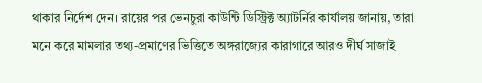থাকার নির্দেশ দেন। রায়ের পর ভেনচুরা কাউন্টি ডিস্ট্রিক্ট অ্যাটর্নির কার্যালয় জানায়, তারা মনে করে মামলার তথ্য-প্রমাণের ভিত্তিতে অঙ্গরাজ্যের কারাগারে আরও দীর্ঘ সাজাই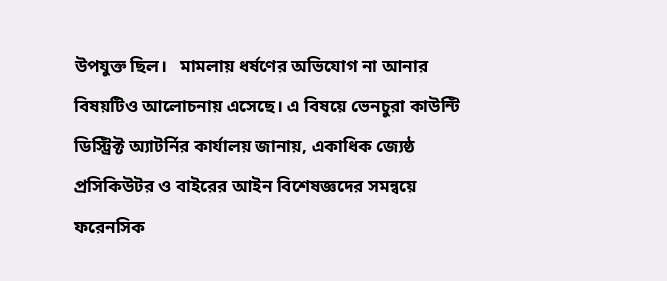উপযুক্ত ছিল।   মামলায় ধর্ষণের অভিযোগ না আনার বিষয়টিও আলোচনায় এসেছে। এ বিষয়ে ভেনচুরা কাউন্টি ডিস্ট্রিক্ট অ্যাটর্নির কার্যালয় জানায়, একাধিক জ্যেষ্ঠ প্রসিকিউটর ও বাইরের আইন বিশেষজ্ঞদের সমন্বয়ে ফরেনসিক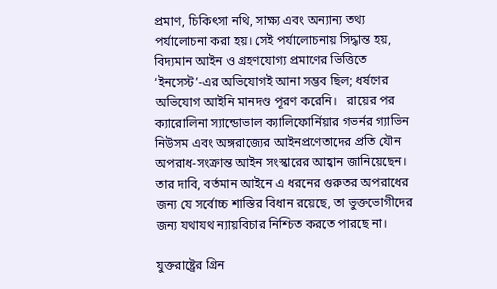প্রমাণ, চিকিৎসা নথি, সাক্ষ্য এবং অন্যান্য তথ্য পর্যালোচনা করা হয়। সেই পর্যালোচনায় সিদ্ধান্ত হয়, বিদ্যমান আইন ও গ্রহণযোগ্য প্রমাণের ভিত্তিতে ‘ইনসেস্ট’-এর অভিযোগই আনা সম্ভব ছিল; ধর্ষণের অভিযোগ আইনি মানদণ্ড পূরণ করেনি।   রায়ের পর ক্যারোলিনা স্যান্ডোভাল ক্যালিফোর্নিয়ার গভর্নর গ্যাভিন নিউসম এবং অঙ্গরাজ্যের আইনপ্রণেতাদের প্রতি যৌন অপরাধ-সংক্রান্ত আইন সংস্কারের আহ্বান জানিয়েছেন। তার দাবি, বর্তমান আইনে এ ধরনের গুরুতর অপরাধের জন্য যে সর্বোচ্চ শাস্তির বিধান রয়েছে, তা ভুক্তভোগীদের জন্য যথাযথ ন্যায়বিচার নিশ্চিত করতে পারছে না।

যুক্তরাষ্ট্রের গ্রিন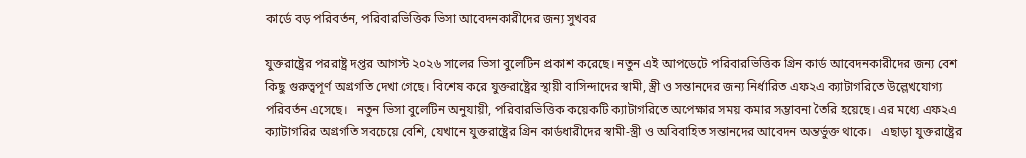কার্ডে বড় পরিবর্তন, পরিবারভিত্তিক ভিসা আবেদনকারীদের জন্য সুখবর

যুক্তরাষ্ট্রের পররাষ্ট্র দপ্তর আগস্ট ২০২৬ সালের ভিসা বুলেটিন প্রকাশ করেছে। নতুন এই আপডেটে পরিবারভিত্তিক গ্রিন কার্ড আবেদনকারীদের জন্য বেশ কিছু গুরুত্বপূর্ণ অগ্রগতি দেখা গেছে। বিশেষ করে যুক্তরাষ্ট্রের স্থায়ী বাসিন্দাদের স্বামী, স্ত্রী ও সন্তানদের জন্য নির্ধারিত এফ২এ ক্যাটাগরিতে উল্লেখযোগ্য পরিবর্তন এসেছে।   নতুন ভিসা বুলেটিন অনুযায়ী, পরিবারভিত্তিক কয়েকটি ক্যাটাগরিতে অপেক্ষার সময় কমার সম্ভাবনা তৈরি হয়েছে। এর মধ্যে এফ২এ ক্যাটাগরির অগ্রগতি সবচেয়ে বেশি, যেখানে যুক্তরাষ্ট্রের গ্রিন কার্ডধারীদের স্বামী-স্ত্রী ও অবিবাহিত সন্তানদের আবেদন অন্তর্ভুক্ত থাকে।   এছাড়া যুক্তরাষ্ট্রের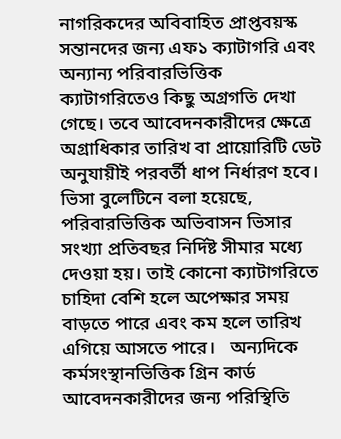নাগরিকদের অবিবাহিত প্রাপ্তবয়স্ক সন্তানদের জন্য এফ১ ক্যাটাগরি এবং অন্যান্য পরিবারভিত্তিক ক্যাটাগরিতেও কিছু অগ্রগতি দেখা গেছে। তবে আবেদনকারীদের ক্ষেত্রে অগ্রাধিকার তারিখ বা প্রায়োরিটি ডেট অনুযায়ীই পরবর্তী ধাপ নির্ধারণ হবে।   ভিসা বুলেটিনে বলা হয়েছে, পরিবারভিত্তিক অভিবাসন ভিসার সংখ্যা প্রতিবছর নির্দিষ্ট সীমার মধ্যে দেওয়া হয়। তাই কোনো ক্যাটাগরিতে চাহিদা বেশি হলে অপেক্ষার সময় বাড়তে পারে এবং কম হলে তারিখ এগিয়ে আসতে পারে।   অন্যদিকে কর্মসংস্থানভিত্তিক গ্রিন কার্ড আবেদনকারীদের জন্য পরিস্থিতি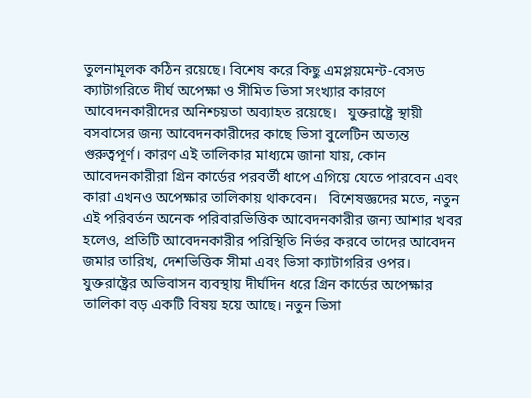তুলনামূলক কঠিন রয়েছে। বিশেষ করে কিছু এমপ্লয়মেন্ট-বেসড ক্যাটাগরিতে দীর্ঘ অপেক্ষা ও সীমিত ভিসা সংখ্যার কারণে আবেদনকারীদের অনিশ্চয়তা অব্যাহত রয়েছে।   যুক্তরাষ্ট্রে স্থায়ী বসবাসের জন্য আবেদনকারীদের কাছে ভিসা বুলেটিন অত্যন্ত গুরুত্বপূর্ণ। কারণ এই তালিকার মাধ্যমে জানা যায়, কোন আবেদনকারীরা গ্রিন কার্ডের পরবর্তী ধাপে এগিয়ে যেতে পারবেন এবং কারা এখনও অপেক্ষার তালিকায় থাকবেন।   বিশেষজ্ঞদের মতে, নতুন এই পরিবর্তন অনেক পরিবারভিত্তিক আবেদনকারীর জন্য আশার খবর হলেও, প্রতিটি আবেদনকারীর পরিস্থিতি নির্ভর করবে তাদের আবেদন জমার তারিখ, দেশভিত্তিক সীমা এবং ভিসা ক্যাটাগরির ওপর।   যুক্তরাষ্ট্রের অভিবাসন ব্যবস্থায় দীর্ঘদিন ধরে গ্রিন কার্ডের অপেক্ষার তালিকা বড় একটি বিষয় হয়ে আছে। নতুন ভিসা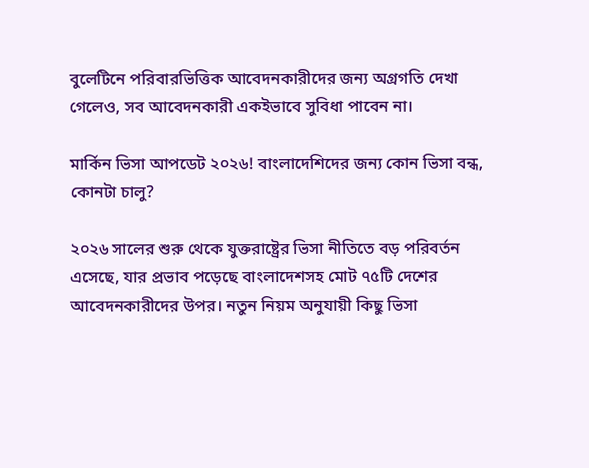বুলেটিনে পরিবারভিত্তিক আবেদনকারীদের জন্য অগ্রগতি দেখা গেলেও, সব আবেদনকারী একইভাবে সুবিধা পাবেন না।

মার্কিন ভিসা আপডেট ২০২৬! বাংলাদেশিদের জন্য কোন ভিসা বন্ধ, কোনটা চালু?

২০২৬ সালের শুরু থেকে যুক্তরাষ্ট্রের ভিসা নীতিতে বড় পরিবর্তন এসেছে, যার প্রভাব পড়েছে বাংলাদেশসহ মোট ৭৫টি দেশের আবেদনকারীদের উপর। নতুন নিয়ম অনুযায়ী কিছু ভিসা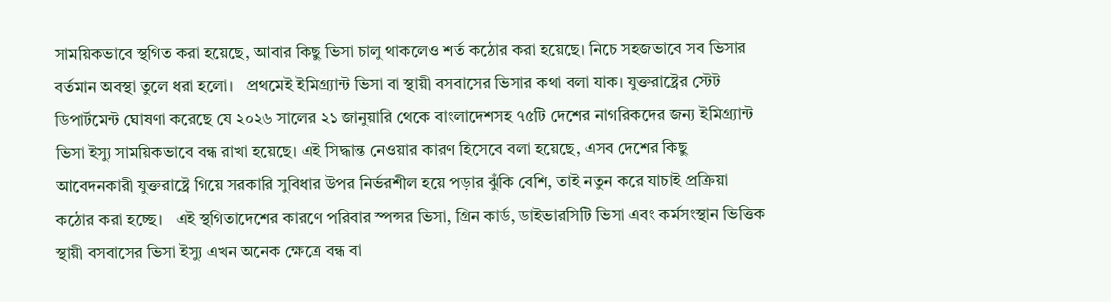সাময়িকভাবে স্থগিত করা হয়েছে, আবার কিছু ভিসা চালু থাকলেও শর্ত কঠোর করা হয়েছে। নিচে সহজভাবে সব ভিসার বর্তমান অবস্থা তুলে ধরা হলো।   প্রথমেই ইমিগ্র্যান্ট ভিসা বা স্থায়ী বসবাসের ভিসার কথা বলা যাক। যুক্তরাষ্ট্রের স্টেট ডিপার্টমেন্ট ঘোষণা করেছে যে ২০২৬ সালের ২১ জানুয়ারি থেকে বাংলাদেশসহ ৭৫টি দেশের নাগরিকদের জন্য ইমিগ্র্যান্ট ভিসা ইস্যু সাময়িকভাবে বন্ধ রাখা হয়েছে। এই সিদ্ধান্ত নেওয়ার কারণ হিসেবে বলা হয়েছে, এসব দেশের কিছু আবেদনকারী যুক্তরাষ্ট্রে গিয়ে সরকারি সুবিধার উপর নির্ভরশীল হয়ে পড়ার ঝুঁকি বেশি, তাই নতুন করে যাচাই প্রক্রিয়া কঠোর করা হচ্ছে।   এই স্থগিতাদেশের কারণে পরিবার স্পন্সর ভিসা, গ্রিন কার্ড, ডাইভারসিটি ভিসা এবং কর্মসংস্থান ভিত্তিক স্থায়ী বসবাসের ভিসা ইস্যু এখন অনেক ক্ষেত্রে বন্ধ বা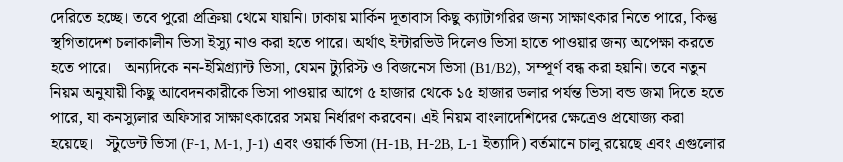দেরিতে হচ্ছে। তবে পুরো প্রক্রিয়া থেমে যায়নি। ঢাকায় মার্কিন দূতাবাস কিছু ক্যাটাগরির জন্য সাক্ষাৎকার নিতে পারে, কিন্তু স্থগিতাদেশ চলাকালীন ভিসা ইস্যু নাও করা হতে পারে। অর্থাৎ ইন্টারভিউ দিলেও ভিসা হাতে পাওয়ার জন্য অপেক্ষা করতে হতে পারে।   অন্যদিকে নন-ইমিগ্র্যান্ট ভিসা, যেমন ট্যুরিস্ট ও বিজনেস ভিসা (B1/B2), সম্পূর্ণ বন্ধ করা হয়নি। তবে নতুন নিয়ম অনুযায়ী কিছু আবেদনকারীকে ভিসা পাওয়ার আগে ৫ হাজার থেকে ১৫ হাজার ডলার পর্যন্ত ভিসা বন্ড জমা দিতে হতে পারে, যা কনস্যুলার অফিসার সাক্ষাৎকারের সময় নির্ধারণ করবেন। এই নিয়ম বাংলাদেশিদের ক্ষেত্রেও প্রযোজ্য করা হয়েছে।   স্টুডেন্ট ভিসা (F-1, M-1, J-1) এবং ওয়ার্ক ভিসা (H-1B, H-2B, L-1 ইত্যাদি) বর্তমানে চালু রয়েছে এবং এগুলোর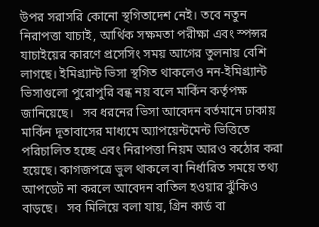উপর সরাসরি কোনো স্থগিতাদেশ নেই। তবে নতুন নিরাপত্তা যাচাই, আর্থিক সক্ষমতা পরীক্ষা এবং স্পন্সর যাচাইয়ের কারণে প্রসেসিং সময় আগের তুলনায় বেশি লাগছে। ইমিগ্র্যান্ট ভিসা স্থগিত থাকলেও নন-ইমিগ্র্যান্ট ভিসাগুলো পুরোপুরি বন্ধ নয় বলে মার্কিন কর্তৃপক্ষ জানিয়েছে।   সব ধরনের ভিসা আবেদন বর্তমানে ঢাকায় মার্কিন দূতাবাসের মাধ্যমে অ্যাপয়েন্টমেন্ট ভিত্তিতে পরিচালিত হচ্ছে এবং নিরাপত্তা নিয়ম আরও কঠোর করা হয়েছে। কাগজপত্রে ভুল থাকলে বা নির্ধারিত সময়ে তথ্য আপডেট না করলে আবেদন বাতিল হওয়ার ঝুঁকিও বাড়ছে।   সব মিলিয়ে বলা যায়, গ্রিন কার্ড বা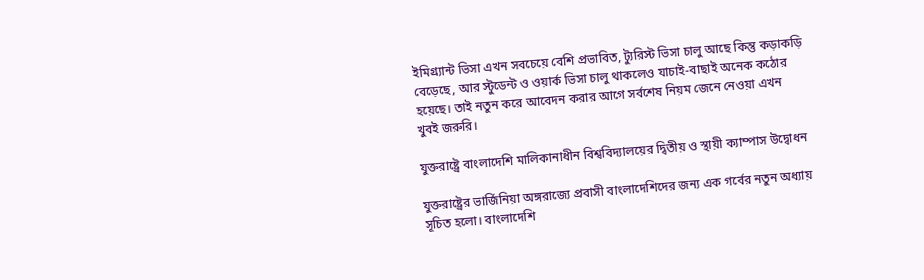ইমিগ্র্যান্ট ভিসা এখন সবচেয়ে বেশি প্রভাবিত, ট্যুরিস্ট ভিসা চালু আছে কিন্তু কড়াকড়ি বেড়েছে, আর স্টুডেন্ট ও ওয়ার্ক ভিসা চালু থাকলেও যাচাই-বাছাই অনেক কঠোর হয়েছে। তাই নতুন করে আবেদন করার আগে সর্বশেষ নিয়ম জেনে নেওয়া এখন খুবই জরুরি।

যুক্তরাষ্ট্রে বাংলাদেশি মালিকানাধীন বিশ্ববিদ্যালয়ের দ্বিতীয় ও স্থায়ী ক্যাম্পাস উদ্বোধন

যুক্তরাষ্ট্রের ভার্জিনিয়া অঙ্গরাজ্যে প্রবাসী বাংলাদেশিদের জন্য এক গর্বের নতুন অধ্যায় সূচিত হলো। বাংলাদেশি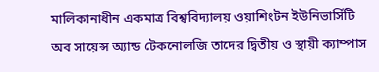মালিকানাধীন একমাত্র বিশ্ববিদ্যালয় ওয়াশিংটন ইউনিভার্সিটি অব সায়েন্স অ্যান্ড টেকনোলজি তাদের দ্বিতীয় ও স্থায়ী ক্যাম্পাস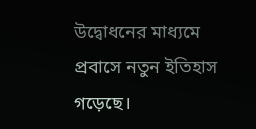উদ্বোধনের মাধ্যমে প্রবাসে নতুন ইতিহাস গড়েছে।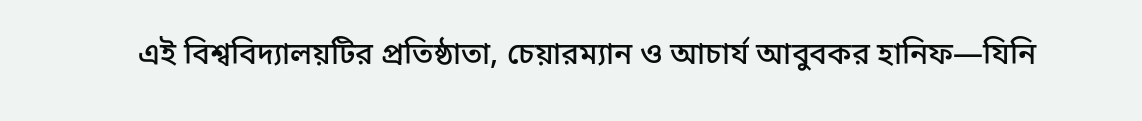এই বিশ্ববিদ্যালয়টির প্রতিষ্ঠাতা, চেয়ারম্যান ও আচার্য আবুবকর হানিফ—যিনি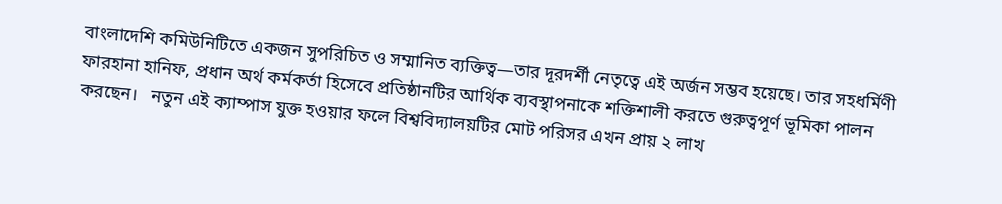বাংলাদেশি কমিউনিটিতে একজন সুপরিচিত ও সম্মানিত ব্যক্তিত্ব—তার দূরদর্শী নেতৃত্বে এই অর্জন সম্ভব হয়েছে। তার সহধর্মিণী ফারহানা হানিফ, প্রধান অর্থ কর্মকর্তা হিসেবে প্রতিষ্ঠানটির আর্থিক ব্যবস্থাপনাকে শক্তিশালী করতে গুরুত্বপূর্ণ ভূমিকা পালন করছেন।   নতুন এই ক্যাম্পাস যুক্ত হওয়ার ফলে বিশ্ববিদ্যালয়টির মোট পরিসর এখন প্রায় ২ লাখ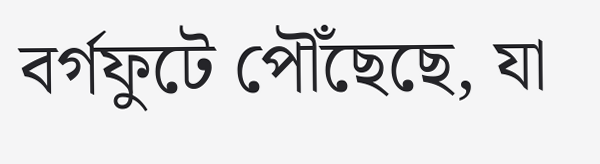বর্গফুটে পৌঁছেছে, যা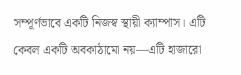সম্পূর্ণভাবে একটি নিজস্ব স্থায়ী ক্যাম্পাস। এটি কেবল একটি অবকাঠামো নয়—এটি হাজারো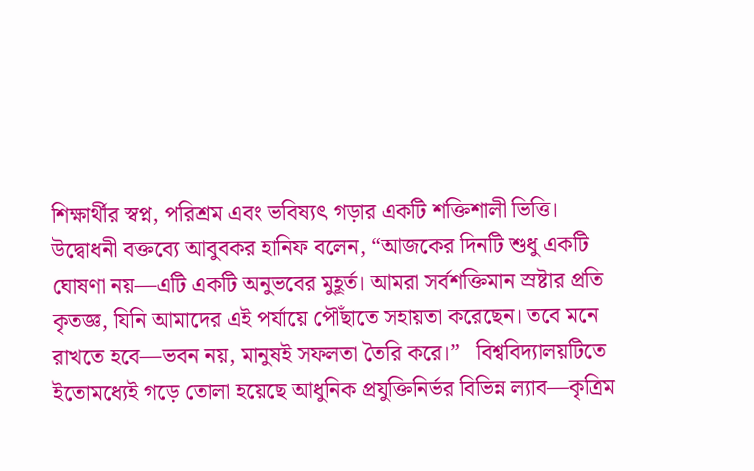শিক্ষার্থীর স্বপ্ন, পরিশ্রম এবং ভবিষ্যৎ গড়ার একটি শক্তিশালী ভিত্তি।   উদ্বোধনী বক্তব্যে আবুবকর হানিফ বলেন, “আজকের দিনটি শুধু একটি ঘোষণা নয়—এটি একটি অনুভবের মুহূর্ত। আমরা সর্বশক্তিমান স্রষ্টার প্রতি কৃতজ্ঞ, যিনি আমাদের এই পর্যায়ে পৌঁছাতে সহায়তা করেছেন। তবে মনে রাখতে হবে—ভবন নয়, মানুষই সফলতা তৈরি করে।”   বিশ্ববিদ্যালয়টিতে ইতোমধ্যেই গড়ে তোলা হয়েছে আধুনিক প্রযুক্তিনির্ভর বিভিন্ন ল্যাব—কৃত্রিম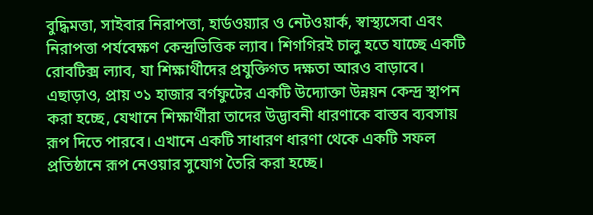বুদ্ধিমত্তা, সাইবার নিরাপত্তা, হার্ডওয়্যার ও নেটওয়ার্ক, স্বাস্থ্যসেবা এবং নিরাপত্তা পর্যবেক্ষণ কেন্দ্রভিত্তিক ল্যাব। শিগগিরই চালু হতে যাচ্ছে একটি রোবটিক্স ল্যাব, যা শিক্ষার্থীদের প্রযুক্তিগত দক্ষতা আরও বাড়াবে।   এছাড়াও, প্রায় ৩১ হাজার বর্গফুটের একটি উদ্যোক্তা উন্নয়ন কেন্দ্র স্থাপন করা হচ্ছে, যেখানে শিক্ষার্থীরা তাদের উদ্ভাবনী ধারণাকে বাস্তব ব্যবসায় রূপ দিতে পারবে। এখানে একটি সাধারণ ধারণা থেকে একটি সফল প্রতিষ্ঠানে রূপ নেওয়ার সুযোগ তৈরি করা হচ্ছে।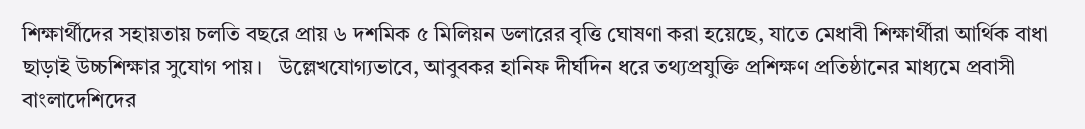শিক্ষার্থীদের সহায়তায় চলতি বছরে প্রায় ৬ দশমিক ৫ মিলিয়ন ডলারের বৃত্তি ঘোষণা করা হয়েছে, যাতে মেধাবী শিক্ষার্থীরা আর্থিক বাধা ছাড়াই উচ্চশিক্ষার সুযোগ পায়।   উল্লেখযোগ্যভাবে, আবুবকর হানিফ দীর্ঘদিন ধরে তথ্যপ্রযুক্তি প্রশিক্ষণ প্রতিষ্ঠানের মাধ্যমে প্রবাসী বাংলাদেশিদের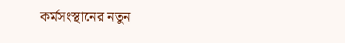কর্মসংস্থানের নতুন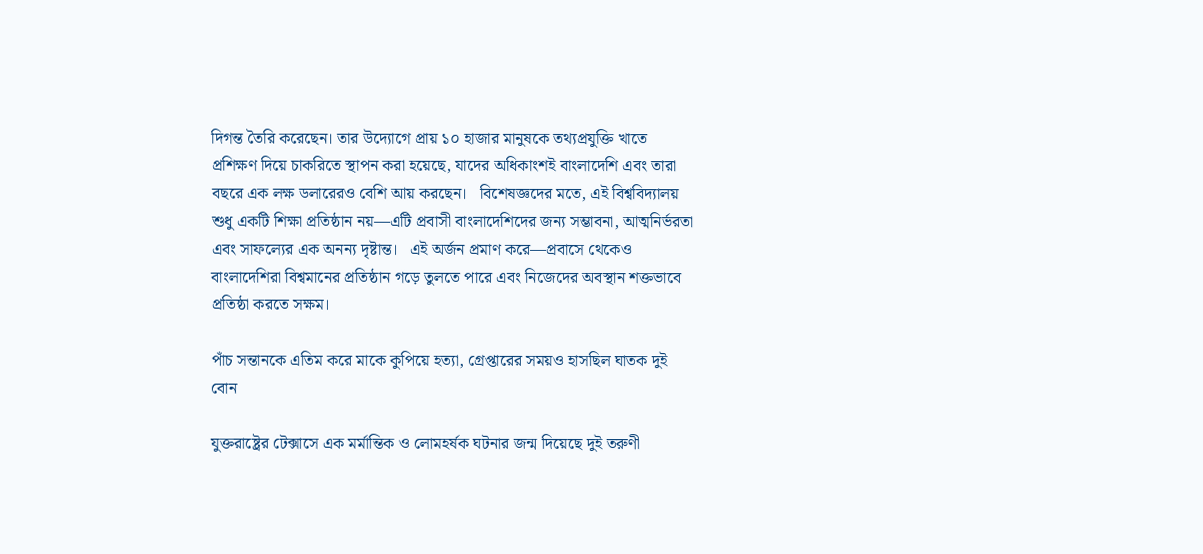দিগন্ত তৈরি করেছেন। তার উদ্যোগে প্রায় ১০ হাজার মানুষকে তথ্যপ্রযুক্তি খাতে প্রশিক্ষণ দিয়ে চাকরিতে স্থাপন করা হয়েছে, যাদের অধিকাংশই বাংলাদেশি এবং তারা বছরে এক লক্ষ ডলারেরও বেশি আয় করছেন।   বিশেষজ্ঞদের মতে, এই বিশ্ববিদ্যালয় শুধু একটি শিক্ষা প্রতিষ্ঠান নয়—এটি প্রবাসী বাংলাদেশিদের জন্য সম্ভাবনা, আত্মনির্ভরতা এবং সাফল্যের এক অনন্য দৃষ্টান্ত।   এই অর্জন প্রমাণ করে—প্রবাসে থেকেও বাংলাদেশিরা বিশ্বমানের প্রতিষ্ঠান গড়ে তুলতে পারে এবং নিজেদের অবস্থান শক্তভাবে প্রতিষ্ঠা করতে সক্ষম।

পাঁচ সন্তানকে এতিম করে মাকে কুপিয়ে হত্যা, গ্রেপ্তারের সময়ও হাসছিল ঘাতক দুই বোন

যুক্তরাষ্ট্রের টেক্সাসে এক মর্মান্তিক ও লোমহর্ষক ঘটনার জন্ম দিয়েছে দুই তরুণী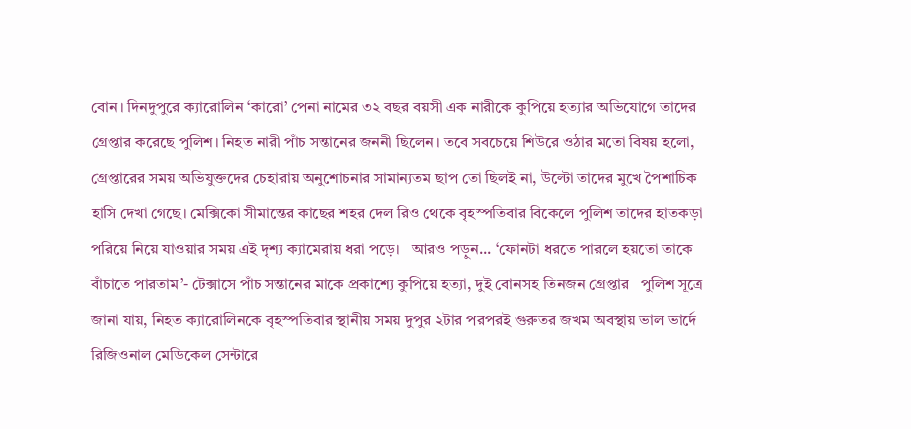বোন। দিনদুপুরে ক্যারোলিন ‘কারো’ পেনা নামের ৩২ বছর বয়সী এক নারীকে কুপিয়ে হত্যার অভিযোগে তাদের গ্রেপ্তার করেছে পুলিশ। নিহত নারী পাঁচ সন্তানের জননী ছিলেন। তবে সবচেয়ে শিউরে ওঠার মতো বিষয় হলো, গ্রেপ্তারের সময় অভিযুক্তদের চেহারায় অনুশোচনার সামান্যতম ছাপ তো ছিলই না, উল্টো তাদের মুখে পৈশাচিক হাসি দেখা গেছে। মেক্সিকো সীমান্তের কাছের শহর দেল রিও থেকে বৃহস্পতিবার বিকেলে পুলিশ তাদের হাতকড়া পরিয়ে নিয়ে যাওয়ার সময় এই দৃশ্য ক্যামেরায় ধরা পড়ে।   আরও পড়ুন... ‘ফোনটা ধরতে পারলে হয়তো তাকে বাঁচাতে পারতাম’- টেক্সাসে পাঁচ সন্তানের মাকে প্রকাশ্যে কুপিয়ে হত্যা, দুই বোনসহ তিনজন গ্রেপ্তার   পুলিশ সূত্রে জানা যায়, নিহত ক্যারোলিনকে বৃহস্পতিবার স্থানীয় সময় দুপুর ২টার পরপরই গুরুতর জখম অবস্থায় ভাল ভার্দে রিজিওনাল মেডিকেল সেন্টারে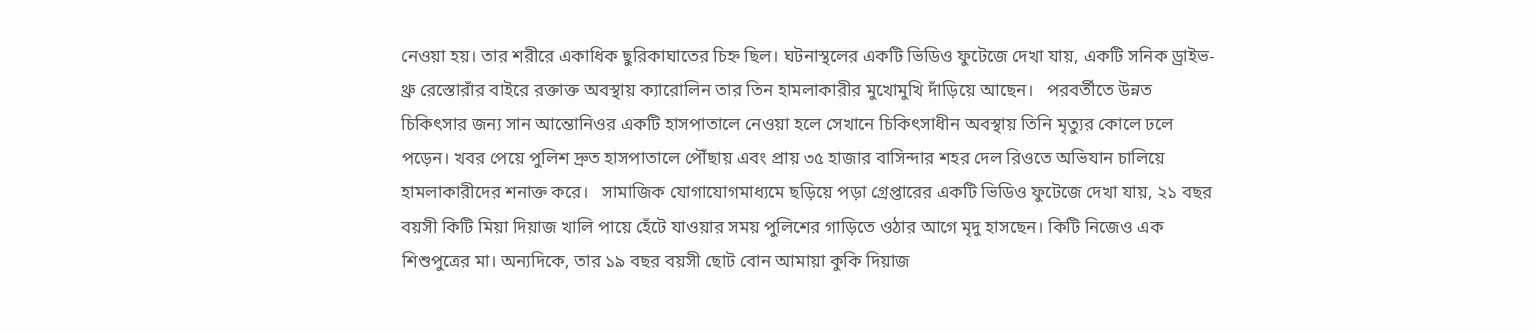নেওয়া হয়। তার শরীরে একাধিক ছুরিকাঘাতের চিহ্ন ছিল। ঘটনাস্থলের একটি ভিডিও ফুটেজে দেখা যায়, একটি সনিক ড্রাইভ-থ্রু রেস্তোরাঁর বাইরে রক্তাক্ত অবস্থায় ক্যারোলিন তার তিন হামলাকারীর মুখোমুখি দাঁড়িয়ে আছেন।   পরবর্তীতে উন্নত চিকিৎসার জন্য সান আন্তোনিওর একটি হাসপাতালে নেওয়া হলে সেখানে চিকিৎসাধীন অবস্থায় তিনি মৃত্যুর কোলে ঢলে পড়েন। খবর পেয়ে পুলিশ দ্রুত হাসপাতালে পৌঁছায় এবং প্রায় ৩৫ হাজার বাসিন্দার শহর দেল রিওতে অভিযান চালিয়ে হামলাকারীদের শনাক্ত করে।   সামাজিক যোগাযোগমাধ্যমে ছড়িয়ে পড়া গ্রেপ্তারের একটি ভিডিও ফুটেজে দেখা যায়, ২১ বছর বয়সী কিটি মিয়া দিয়াজ খালি পায়ে হেঁটে যাওয়ার সময় পুলিশের গাড়িতে ওঠার আগে মৃদু হাসছেন। কিটি নিজেও এক শিশুপুত্রের মা। অন্যদিকে, তার ১৯ বছর বয়সী ছোট বোন আমায়া কুকি দিয়াজ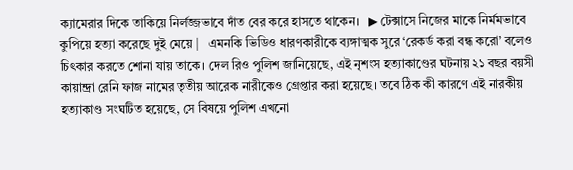ক্যামেরার দিকে তাকিয়ে নির্লজ্জভাবে দাঁত বের করে হাসতে থাকেন।   ▶ টেক্সাসে নিজের মাকে নির্মমভাবে কুপিয়ে হত্যা করেছে দুই মেয়ে |   এমনকি ভিডিও ধারণকারীকে ব্যঙ্গাত্মক সুরে ‘রেকর্ড করা বন্ধ করো’ বলেও চিৎকার করতে শোনা যায় তাকে। দেল রিও পুলিশ জানিয়েছে, এই নৃশংস হত্যাকাণ্ডের ঘটনায় ২১ বছর বয়সী কায়ান্দ্রা রেনি ফাজ নামের তৃতীয় আরেক নারীকেও গ্রেপ্তার করা হয়েছে। তবে ঠিক কী কারণে এই নারকীয় হত্যাকাণ্ড সংঘটিত হয়েছে, সে বিষয়ে পুলিশ এখনো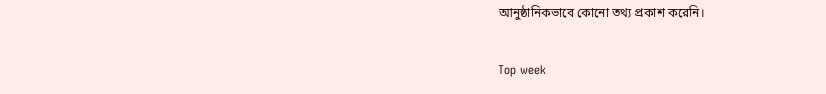আনুষ্ঠানিকভাবে কোনো তথ্য প্রকাশ করেনি।

Top week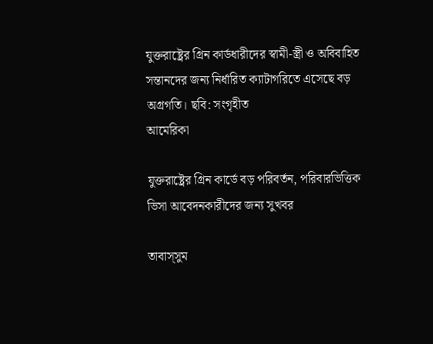যুক্তরাষ্ট্রের গ্রিন কার্ডধারীদের স্বামী-স্ত্রী ও অবিবাহিত সন্তানদের জন্য নির্ধারিত ক্যাটাগরিতে এসেছে বড় অগ্রগতি। ছবি: সংগৃহীত
আমেরিকা

যুক্তরাষ্ট্রের গ্রিন কার্ডে বড় পরিবর্তন, পরিবারভিত্তিক ভিসা আবেদনকারীদের জন্য সুখবর

তাবাস্সুম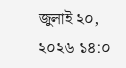জুলাই ২০, ২০২৬ ১৪:০